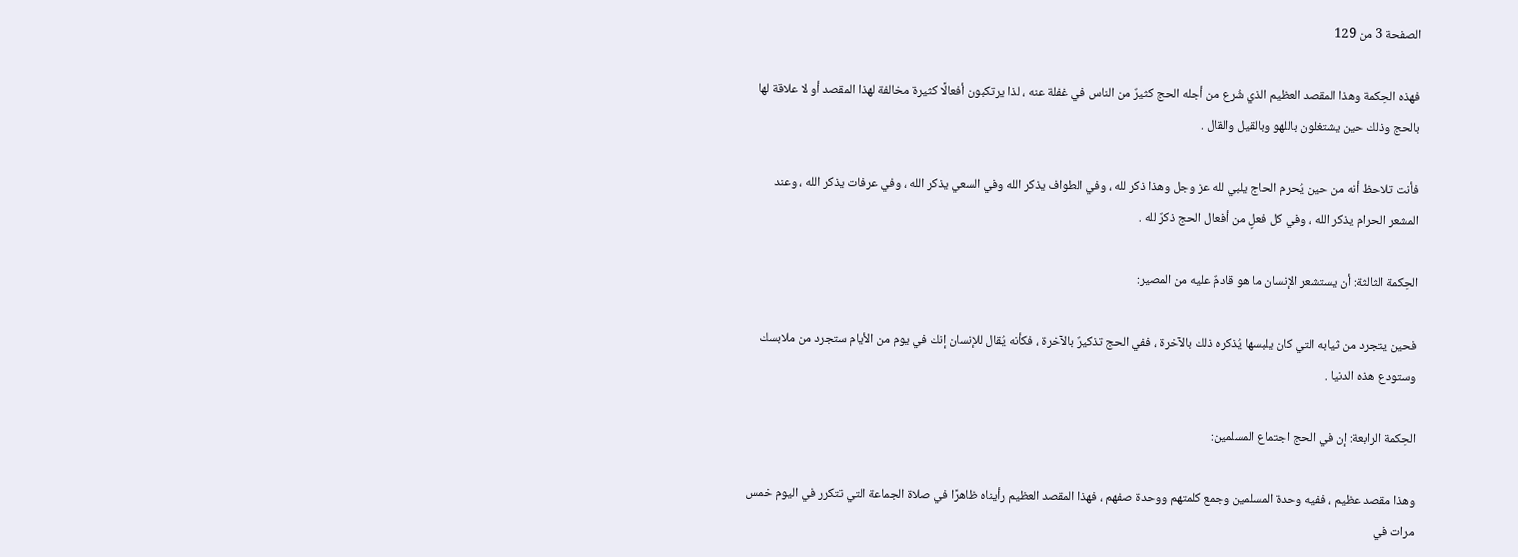الصفحة 3 من 129

فهذه الحِكمة وهذا المقصد العظيم الذي شُرع من أجله الحج كثيرٌ من الناس في غفلة عنه ، لذا يرتكبون أفعالًا كثيرة مخالفة لهذا المقصد أو لا علاقة لها بالحج وذلك حين يشتغلون باللهو وبالقيل والقال .

فأنت تلاحظ أنه من حين يُحرم الحاج يلبي لله عز وجل وهذا ذكر لله ، وفي الطواف يذكر الله وفي السعي يذكر الله ، وفي عرفات يذكر الله ، وعند المشعر الحرام يذكر الله ، وفي كل فعلٍ من أفعال الحج ذكرٌ لله .

الحِكمة الثالثة: أن يستشعر الإنسان ما هو قادمٌ عليه من المصير:

فحين يتجرد من ثيابه التي كان يلبسها يُذكره ذلك بالآخرة ، ففي الحج تذكيرٌ بالآخرة ، فكأنه يُقال للإنسان إنك في يوم من الأيام ستجرد من ملابسك وستودع هذه الدنيا .

الحِكمة الرابعة: إن في الحج اجتماع المسلمين:

وهذا مقصد عظيم ، ففيه وحدة المسلمين وجمع كلمتهم ووحدة صفهم ، فهذا المقصد العظيم رأيناه ظاهرًا في صلاة الجماعة التي تتكرر في اليوم خمس مرات في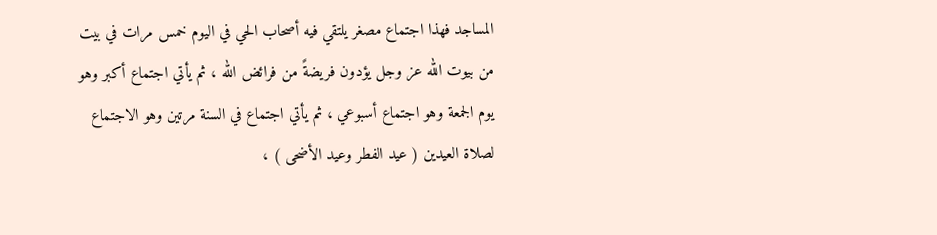المساجد فهذا اجتماع مصغر يلتقي فيه أصحاب الحي في اليوم خمس مرات في بيت من بيوت الله عز وجل يؤدون فريضةً من فرائض الله ، ثم يأتي اجتماع أكبر وهو يوم الجمعة وهو اجتماع أسبوعي ، ثم يأتي اجتماع في السنة مرتين وهو الاجتماع لصلاة العيدين ( عيد الفطر وعيد الأضحى ) ،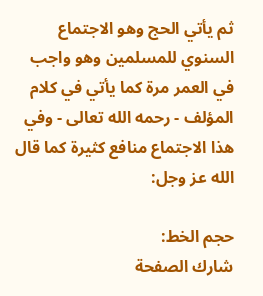ثم يأتي الحج وهو الاجتماع السنوي للمسلمين وهو واجب في العمر مرة كما يأتي في كلام المؤلف - رحمه الله تعالى - وفي هذا الاجتماع منافع كثيرة كما قال الله عز وجل:

حجم الخط:
شارك الصفحة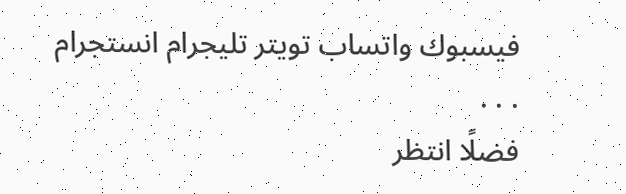فيسبوك واتساب تويتر تليجرام انستجرام
. . .
فضلًا انتظر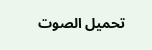تحميل الصوت